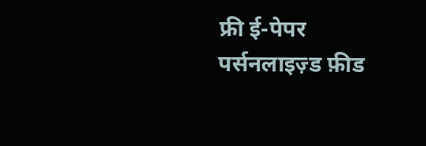फ्री ई-पेपर
पर्सनलाइज़्ड फ़ीड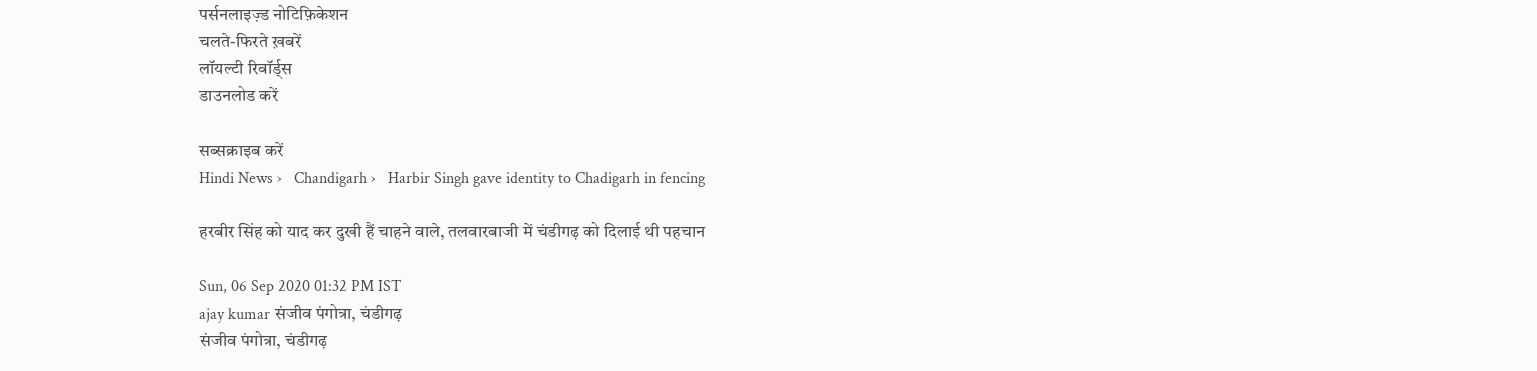पर्सनलाइज़्ड नोटिफ़िकेशन
चलते-फिरते ख़बरें
लॉयल्टी रिवॉर्ड्स
डाउनलोड करें

सब्सक्राइब करें
Hindi News ›   Chandigarh ›   Harbir Singh gave identity to Chadigarh in fencing

हरबीर सिंह को याद कर दुखी हैं चाहने वाले, तलवारबाजी में चंडीगढ़ को दिलाई थी पहचान

Sun, 06 Sep 2020 01:32 PM IST
ajay kumar संजीव पंगोत्रा, चंडीगढ़
संजीव पंगोत्रा, चंडीगढ़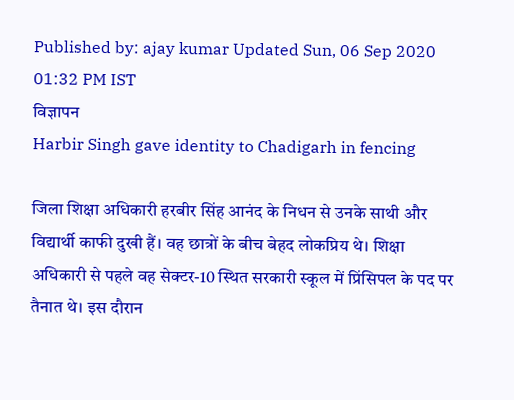Published by: ajay kumar Updated Sun, 06 Sep 2020 01:32 PM IST
विज्ञापन
Harbir Singh gave identity to Chadigarh in fencing

जिला शिक्षा अधिकारी हरबीर सिंह आनंद के निधन से उनके साथी और विद्यार्थी काफी दुखी हैं। वह छात्रों के बीच बेहद लोकप्रिय थे। शिक्षा अधिकारी से पहले वह सेक्टर-10 स्थित सरकारी स्कूल में प्रिंसिपल के पद पर तैनात थे। इस दौरान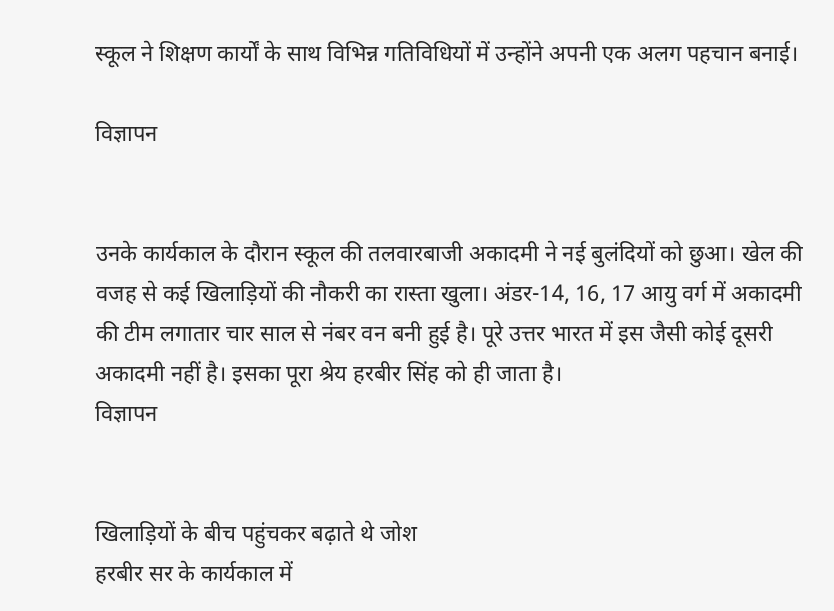स्कूल ने शिक्षण कार्यों के साथ विभिन्न गतिविधियों में उन्होंने अपनी एक अलग पहचान बनाई।

विज्ञापन


उनके कार्यकाल के दौरान स्कूल की तलवारबाजी अकादमी ने नई बुलंदियों को छुआ। खेल की वजह से कई खिलाड़ियों की नौकरी का रास्ता खुला। अंडर-14, 16, 17 आयु वर्ग में अकादमी की टीम लगातार चार साल से नंबर वन बनी हुई है। पूरे उत्तर भारत में इस जैसी कोई दूसरी अकादमी नहीं है। इसका पूरा श्रेय हरबीर सिंह को ही जाता है।
विज्ञापन


खिलाड़ियों के बीच पहुंचकर बढ़ाते थे जोश
हरबीर सर के कार्यकाल में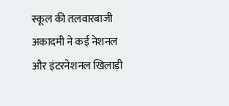स्कूल की तलवारबाजी अकादमी ने कई नेशनल और इंटरनेशनल खिलाड़ी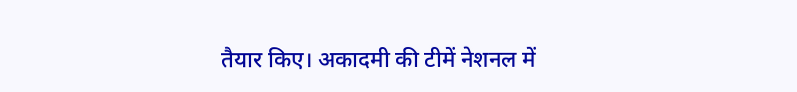तैयार किए। अकादमी की टीमें नेशनल में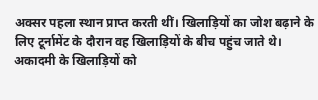अक्सर पहला स्थान प्राप्त करती थीं। खिलाड़ियों का जोश बढ़ाने के लिए टूर्नामेंट के दौरान वह खिलाड़ियों के बीच पहुंच जाते थे। अकादमी के खिलाड़ियों को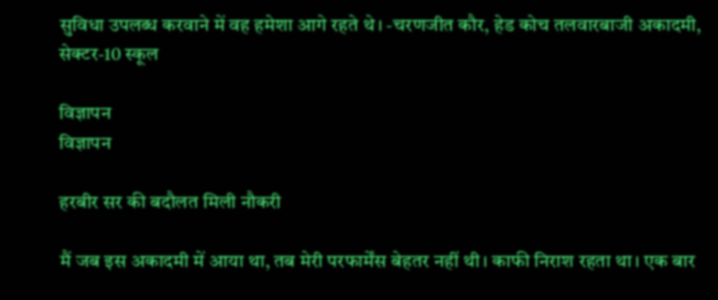सुविधा उपलब्ध करवाने में वह हमेशा आगे रहते थे। -चरणजीत कौर, हेड कोच तलवारबाजी अकादमी, सेक्टर-10 स्कूल

विज्ञापन
विज्ञापन

हरबीर सर की बदौलत मिली नौकरी

मैं जब इस अकादमी में आया था, तब मेरी परफार्मेंस बेहतर नहीं थी। काफी निराश रहता था। एक बार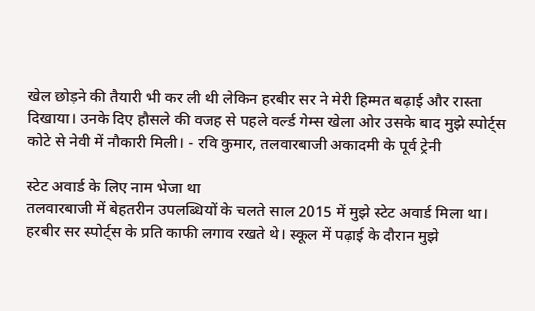खेल छोड़ने की तैयारी भी कर ली थी लेकिन हरबीर सर ने मेरी हिम्मत बढ़ाई और रास्ता दिखाया। उनके दिए हौसले की वजह से पहले वर्ल्ड गेम्स खेला ओर उसके बाद मुझे स्पोर्ट्स कोटे से नेवी में नौकारी मिली। - रवि कुमार, तलवारबाजी अकादमी के पूर्व ट्रेनी

स्टेट अवार्ड के लिए नाम भेजा था
तलवारबाजी में बेहतरीन उपलब्धियों के चलते साल 2015 में मुझे स्टेट अवार्ड मिला था। हरबीर सर स्पोर्ट्स के प्रति काफी लगाव रखते थे। स्कूल में पढ़ाई के दौरान मुझे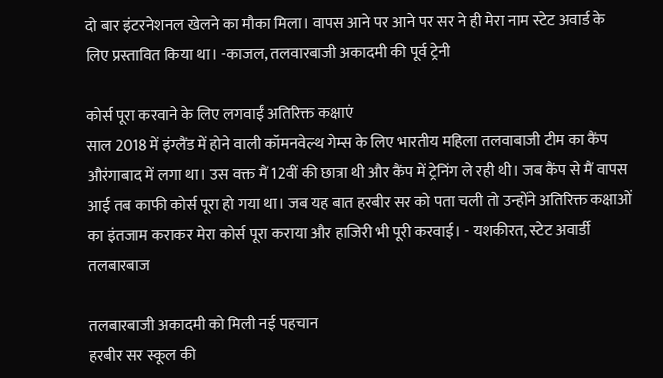दो बार इंटरनेशनल खेलने का मौका मिला। वापस आने पर आने पर सर ने ही मेरा नाम स्टेट अवार्ड के लिए प्रस्तावित किया था। -काजल, तलवारबाजी अकादमी की पूर्व ट्रेनी

कोर्स पूरा करवाने के लिए लगवाईं अतिरिक्त कक्षाएं
साल 2018 में इंग्लैंड में होने वाली कॉमनवेल्थ गेम्स के लिए भारतीय महिला तलवाबाजी टीम का कैंप औरंगाबाद में लगा था। उस वक्त मैं 12वीं की छात्रा थी और कैंप में ट्रेनिंग ले रही थी। जब कैंप से मैं वापस आई तब काफी कोर्स पूरा हो गया था। जब यह बात हरबीर सर को पता चली तो उन्होंने अतिरिक्त कक्षाओं का इंतजाम कराकर मेरा कोर्स पूरा कराया और हाजिरी भी पूरी करवाई। - यशकीरत, स्टेट अवार्डी तलबारबाज

तलबारबाजी अकादमी को मिली नई पहचान
हरबीर सर स्कूल की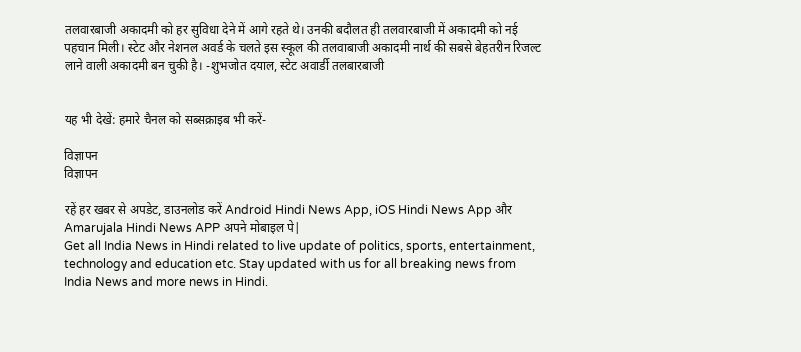तलवारबाजी अकादमी को हर सुविधा देने में आगे रहते थे। उनकी बदौलत ही तलवारबाजी में अकादमी को नई पहचान मिली। स्टेट और नेशनल अवर्ड के चलते इस स्कूल की तलवाबाजी अकादमी नार्थ की सबसे बेहतरीन रिजल्ट लाने वाली अकादमी बन चुकी है। -शुभजोत दयाल, स्टेट अवार्डी तलबारबाजी


यह भी देखें: हमारे चैनल को सब्सक्राइब भी करें-

विज्ञापन
विज्ञापन

रहें हर खबर से अपडेट, डाउनलोड करें Android Hindi News App, iOS Hindi News App और Amarujala Hindi News APP अपने मोबाइल पे|
Get all India News in Hindi related to live update of politics, sports, entertainment, technology and education etc. Stay updated with us for all breaking news from India News and more news in Hindi.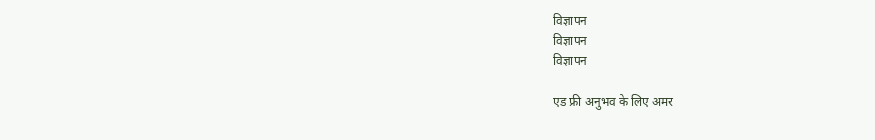विज्ञापन
विज्ञापन
विज्ञापन

एड फ्री अनुभव के लिए अमर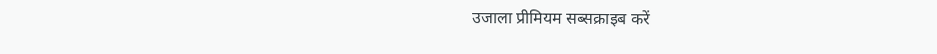उजाला प्रीमियम सब्सक्राइब करें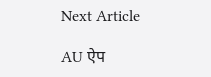Next Article

AU ऐप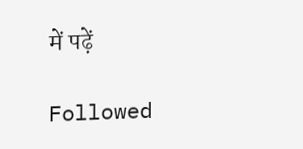में पढ़ें

Followed